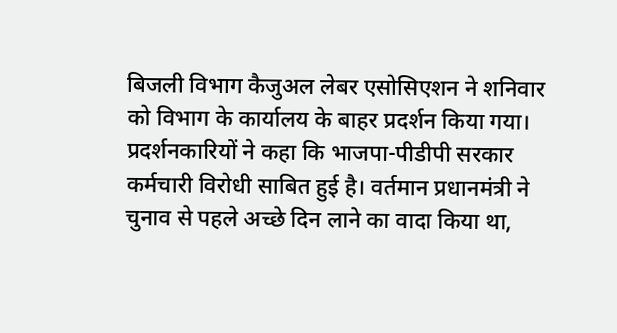बिजली विभाग कैजुअल लेबर एसोसिएशन ने शनिवार को विभाग के कार्यालय के बाहर प्रदर्शन किया गया। प्रदर्शनकारियों ने कहा कि भाजपा-पीडीपी सरकार कर्मचारी विरोधी साबित हुई है। वर्तमान प्रधानमंत्री ने चुनाव से पहले अच्छे दिन लाने का वादा किया था,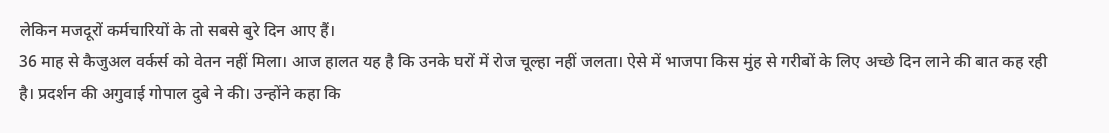लेकिन मजदूरों कर्मचारियों के तो सबसे बुरे दिन आए हैं।
36 माह से कैजुअल वर्कर्स को वेतन नहीं मिला। आज हालत यह है कि उनके घरों में रोज चूल्हा नहीं जलता। ऐसे में भाजपा किस मुंह से गरीबों के लिए अच्छे दिन लाने की बात कह रही है। प्रदर्शन की अगुवाई गोपाल दुबे ने की। उन्होंने कहा कि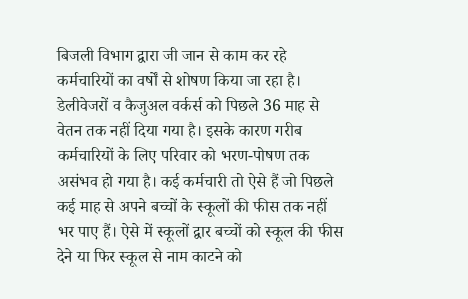बिजली विभाग द्वारा जी जान से काम कर रहे कर्मचारियों का वर्षों से शोषण किया जा रहा है।
डेलीवेजरों व कैजुअल वर्कर्स को पिछले 36 माह से वेतन तक नहीं दिया गया है। इसके कारण गरीब कर्मचारियों के लिए परिवार को भरण-पोषण तक असंभव हो गया है। कई कर्मचारी तो ऐसे हैं जो पिछले कई माह से अपने बच्चों के स्कूलों की फीस तक नहीं भर पाए हैं। ऐसे में स्कूलों द्वार बच्चों को स्कूल की फीस देने या फिर स्कूल से नाम काटने को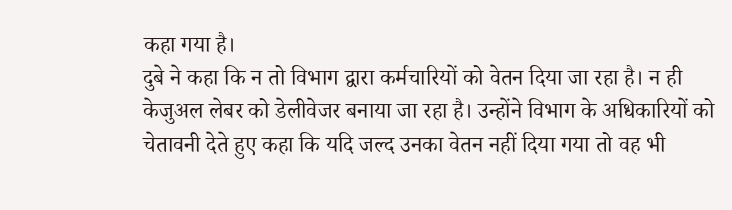कहा गया है।
दुबे ने कहा कि न तो विभाग द्वारा कर्मचारियों को वेतन दिया जा रहा है। न ही केजुअल लेबर को डेलीवेजर बनाया जा रहा है। उन्होंने विभाग के अधिकारियों को चेतावनी देते हुए कहा कि यदि जल्द उनका वेतन नहीं दिया गया तो वह भी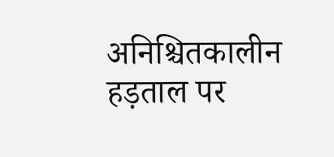अनिश्चितकालीन हड़ताल पर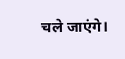चले जाएंगे।